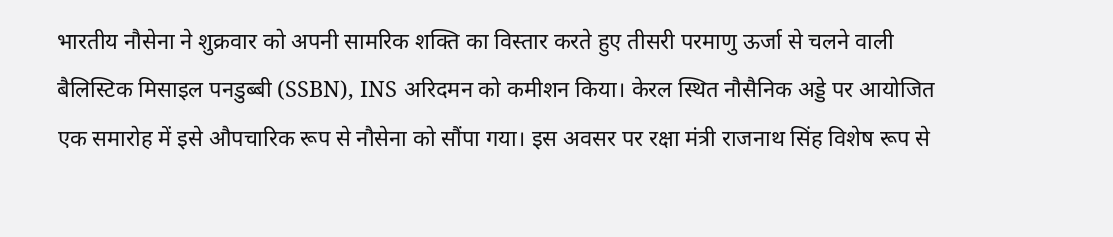भारतीय नौसेना ने शुक्रवार को अपनी सामरिक शक्ति का विस्तार करते हुए तीसरी परमाणु ऊर्जा से चलने वाली बैलिस्टिक मिसाइल पनडुब्बी (SSBN), INS अरिदमन को कमीशन किया। केरल स्थित नौसैनिक अड्डे पर आयोजित एक समारोह में इसे औपचारिक रूप से नौसेना को सौंपा गया। इस अवसर पर रक्षा मंत्री राजनाथ सिंह विशेष रूप से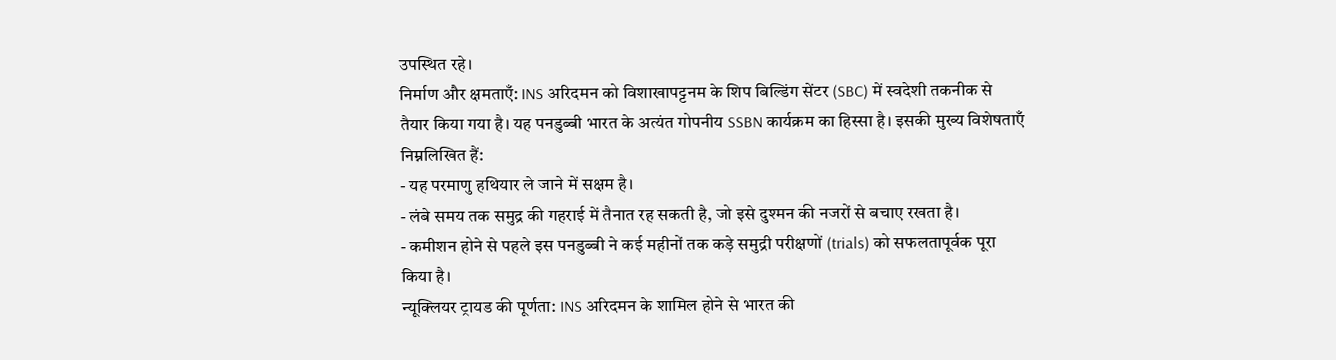उपस्थित रहे।
निर्माण और क्षमताएँ: INS अरिदमन को विशाखापट्टनम के शिप बिल्डिंग सेंटर (SBC) में स्वदेशी तकनीक से तैयार किया गया है। यह पनडुब्बी भारत के अत्यंत गोपनीय SSBN कार्यक्रम का हिस्सा है। इसकी मुख्य विशेषताएँ निम्नलिखित हैं:
- यह परमाणु हथियार ले जाने में सक्षम है।
- लंबे समय तक समुद्र की गहराई में तैनात रह सकती है, जो इसे दुश्मन की नजरों से बचाए रखता है।
- कमीशन होने से पहले इस पनडुब्बी ने कई महीनों तक कड़े समुद्री परीक्षणों (trials) को सफलतापूर्वक पूरा किया है।
न्यूक्लियर ट्रायड की पूर्णता: INS अरिदमन के शामिल होने से भारत की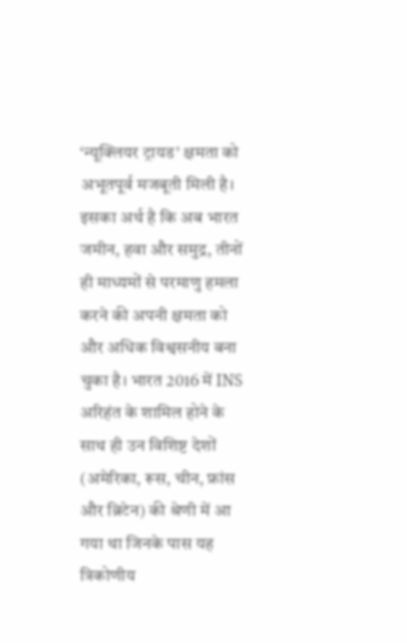‘न्यूक्लियर ट्रायड’ क्षमता को अभूतपूर्व मजबूती मिली है। इसका अर्थ है कि अब भारत जमीन, हवा और समुद्र, तीनों ही माध्यमों से परमाणु हमला करने की अपनी क्षमता को और अधिक विश्वसनीय बना चुका है। भारत 2016 में INS अरिहंत के शामिल होने के साथ ही उन विशिष्ट देशों (अमेरिका, रूस, चीन, फ्रांस और ब्रिटेन) की श्रेणी में आ गया था जिनके पास यह त्रिकोणीय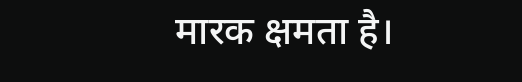मारक क्षमता है।